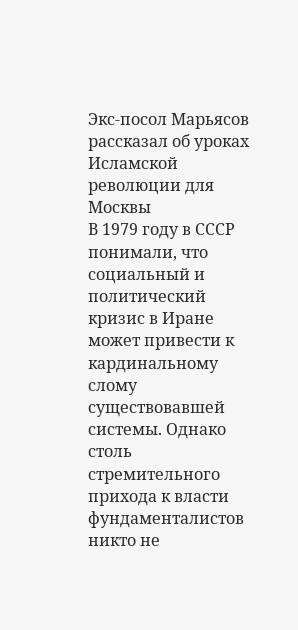Экс-посол Марьясов рассказал об уроках Исламской революции для Москвы
В 1979 году в СССР понимали, что социальный и политический кризис в Иране может привести к кардинальному слому существовавшей системы. Однако столь стремительного прихода к власти фундаменталистов никто не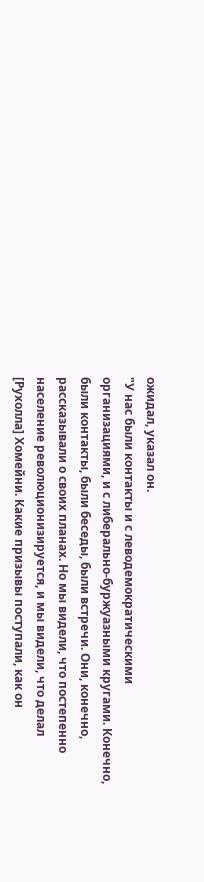ожидал, указал он.
"У нас были контакты и с леводемократическими организациями, и с либерально-буржуазными кругами. Конечно, были контакты, были беседы, были встречи. Они, конечно, рассказывали о своих планах. Но мы видели, что постепенно население революционизируется, и мы видели, что делал [Рухолла] Хомейни. Какие призывы поступали, как он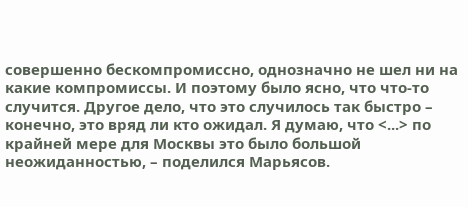совершенно бескомпромиссно, однозначно не шел ни на какие компромиссы. И поэтому было ясно, что что-то случится. Другое дело, что это случилось так быстро – конечно, это вряд ли кто ожидал. Я думаю, что <...> по крайней мере для Москвы это было большой неожиданностью, – поделился Марьясов.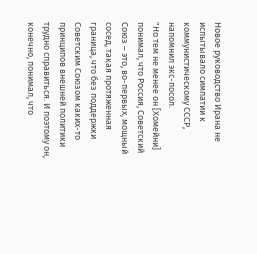Новое руководство Ирана не испытывало симпатии к коммунистическому СССР, напомнил экс-посол.
"Но тем не менее он [Хомейни] понимал, что Россия, Советский Союз – это, во-первых, мощный сосед, такая протяженная граница, что без поддержки Советским Союзом каких-то принципов внешней политики трудно справиться. И поэтому он, конечно, понимал, что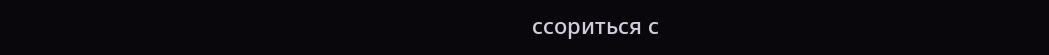ссориться с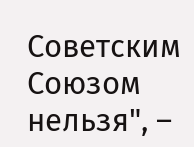Советским Союзом нельзя", –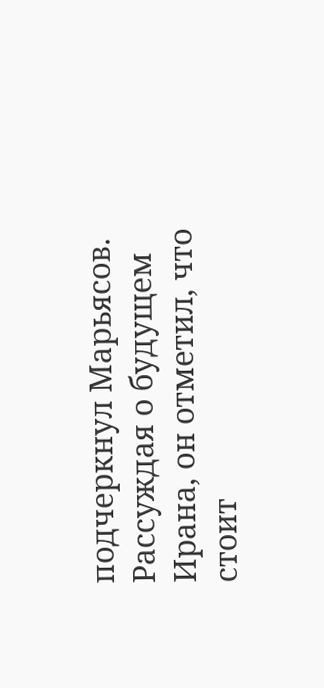подчеркнул Марьясов.
Рассуждая о будущем Ирана, он отметил, что стоит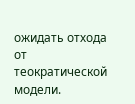ожидать отхода от теократической модели.